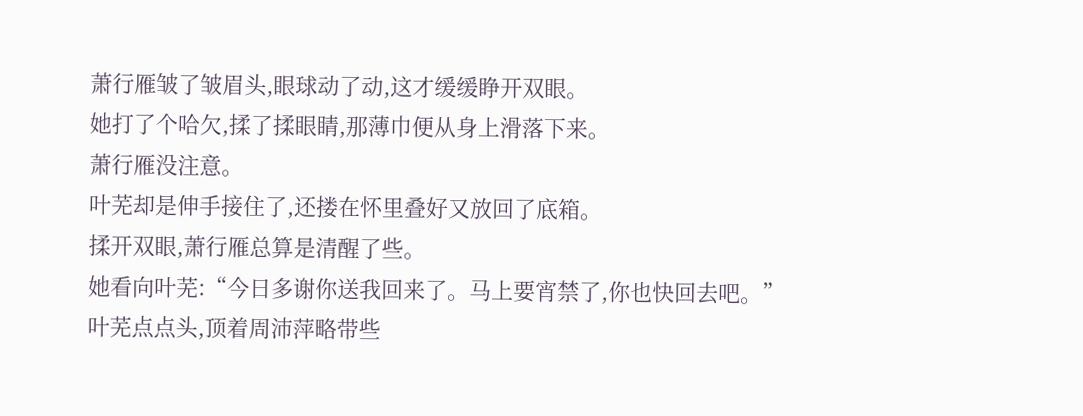萧行雁皱了皱眉头,眼球动了动,这才缓缓睁开双眼。
她打了个哈欠,揉了揉眼睛,那薄巾便从身上滑落下来。
萧行雁没注意。
叶芜却是伸手接住了,还搂在怀里叠好又放回了底箱。
揉开双眼,萧行雁总算是清醒了些。
她看向叶芜:“今日多谢你送我回来了。马上要宵禁了,你也快回去吧。”
叶芜点点头,顶着周沛萍略带些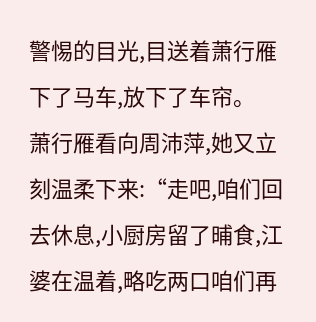警惕的目光,目送着萧行雁下了马车,放下了车帘。
萧行雁看向周沛萍,她又立刻温柔下来:“走吧,咱们回去休息,小厨房留了晡食,江婆在温着,略吃两口咱们再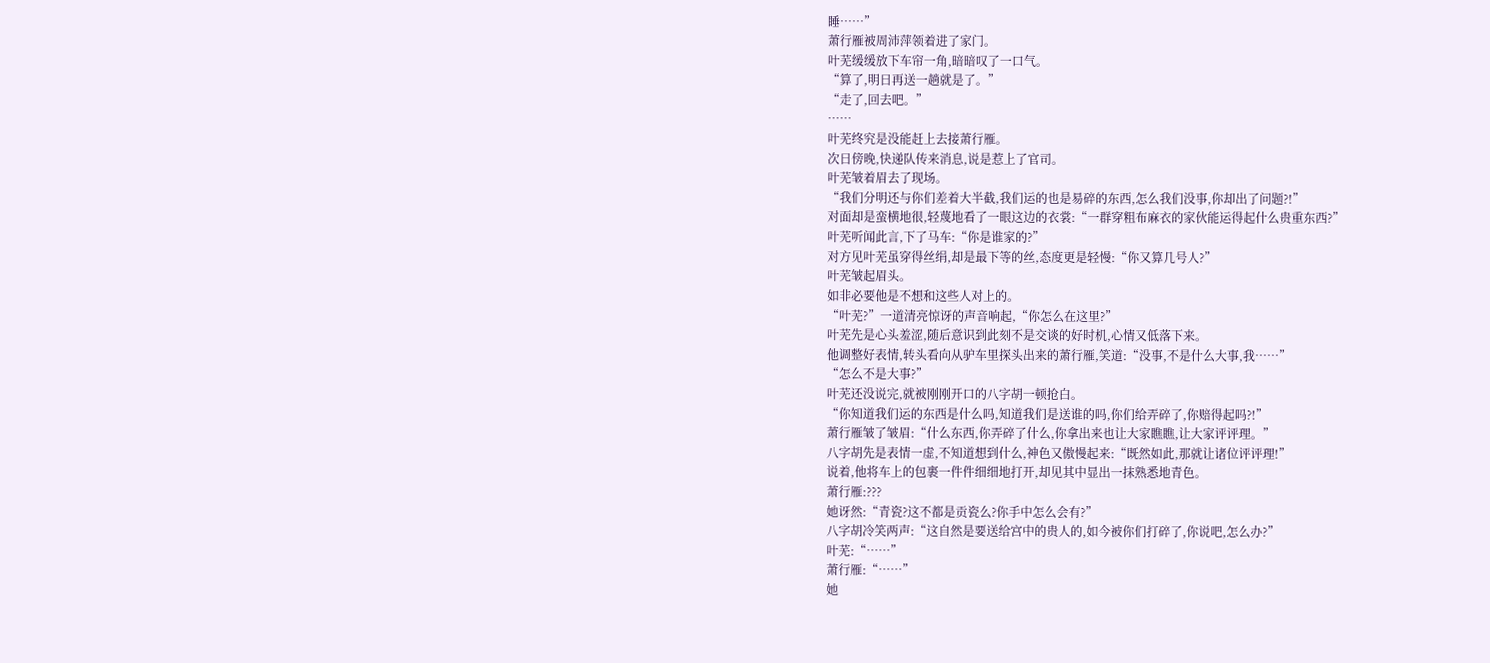睡……”
萧行雁被周沛萍领着进了家门。
叶芜缓缓放下车帘一角,暗暗叹了一口气。
“算了,明日再送一趟就是了。”
“走了,回去吧。”
……
叶芜终究是没能赶上去接萧行雁。
次日傍晚,快递队传来消息,说是惹上了官司。
叶芜皱着眉去了现场。
“我们分明还与你们差着大半截,我们运的也是易碎的东西,怎么我们没事,你却出了问题?!”
对面却是蛮横地很,轻蔑地看了一眼这边的衣裳:“一群穿粗布麻衣的家伙能运得起什么贵重东西?”
叶芜听闻此言,下了马车:“你是谁家的?”
对方见叶芜虽穿得丝绢,却是最下等的丝,态度更是轻慢:“你又算几号人?”
叶芜皱起眉头。
如非必要他是不想和这些人对上的。
“叶芜?”一道清亮惊讶的声音响起,“你怎么在这里?”
叶芜先是心头羞涩,随后意识到此刻不是交谈的好时机,心情又低落下来。
他调整好表情,转头看向从驴车里探头出来的萧行雁,笑道:“没事,不是什么大事,我……”
“怎么不是大事?”
叶芜还没说完,就被刚刚开口的八字胡一顿抢白。
“你知道我们运的东西是什么吗,知道我们是送谁的吗,你们给弄碎了,你赔得起吗?!”
萧行雁皱了皱眉:“什么东西,你弄碎了什么,你拿出来也让大家瞧瞧,让大家评评理。”
八字胡先是表情一虚,不知道想到什么,神色又傲慢起来:“既然如此,那就让诸位评评理!”
说着,他将车上的包裹一件件细细地打开,却见其中显出一抹熟悉地青色。
萧行雁:???
她讶然:“青瓷?这不都是贡瓷么?你手中怎么会有?”
八字胡冷笑两声:“这自然是要送给宫中的贵人的,如今被你们打碎了,你说吧,怎么办?”
叶芜:“……”
萧行雁:“……”
她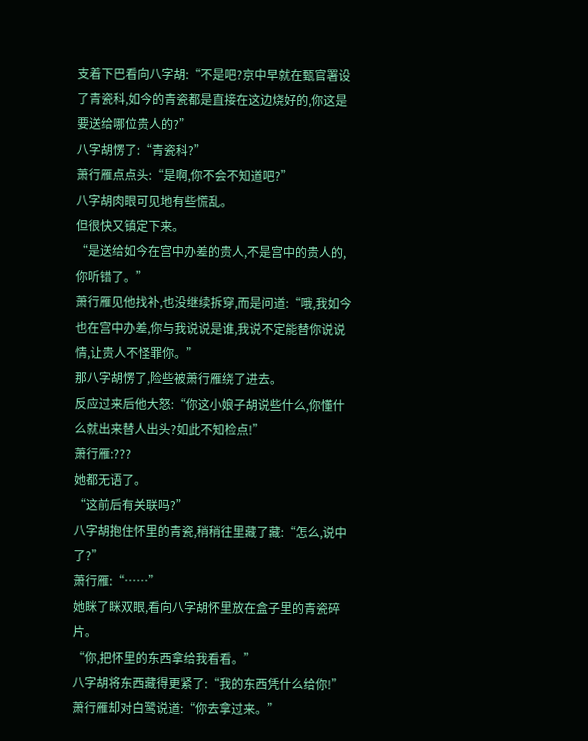支着下巴看向八字胡:“不是吧?京中早就在甄官署设了青瓷科,如今的青瓷都是直接在这边烧好的,你这是要送给哪位贵人的?”
八字胡愣了:“青瓷科?”
萧行雁点点头:“是啊,你不会不知道吧?”
八字胡肉眼可见地有些慌乱。
但很快又镇定下来。
“是送给如今在宫中办差的贵人,不是宫中的贵人的,你听错了。”
萧行雁见他找补,也没继续拆穿,而是问道:“哦,我如今也在宫中办差,你与我说说是谁,我说不定能替你说说情,让贵人不怪罪你。”
那八字胡愣了,险些被萧行雁绕了进去。
反应过来后他大怒:“你这小娘子胡说些什么,你懂什么就出来替人出头?如此不知检点!”
萧行雁:???
她都无语了。
“这前后有关联吗?”
八字胡抱住怀里的青瓷,稍稍往里藏了藏:“怎么,说中了?”
萧行雁:“……”
她眯了眯双眼,看向八字胡怀里放在盒子里的青瓷碎片。
“你,把怀里的东西拿给我看看。”
八字胡将东西藏得更紧了:“我的东西凭什么给你!”
萧行雁却对白鹭说道:“你去拿过来。”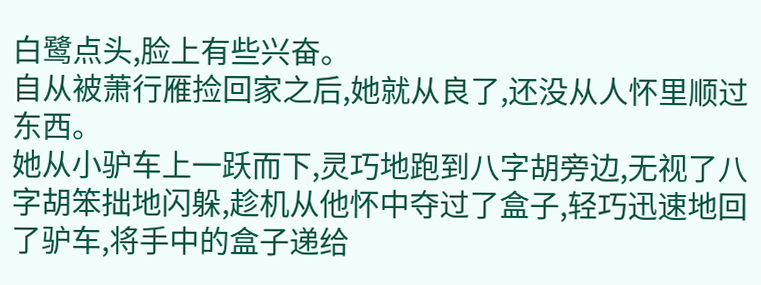白鹭点头,脸上有些兴奋。
自从被萧行雁捡回家之后,她就从良了,还没从人怀里顺过东西。
她从小驴车上一跃而下,灵巧地跑到八字胡旁边,无视了八字胡笨拙地闪躲,趁机从他怀中夺过了盒子,轻巧迅速地回了驴车,将手中的盒子递给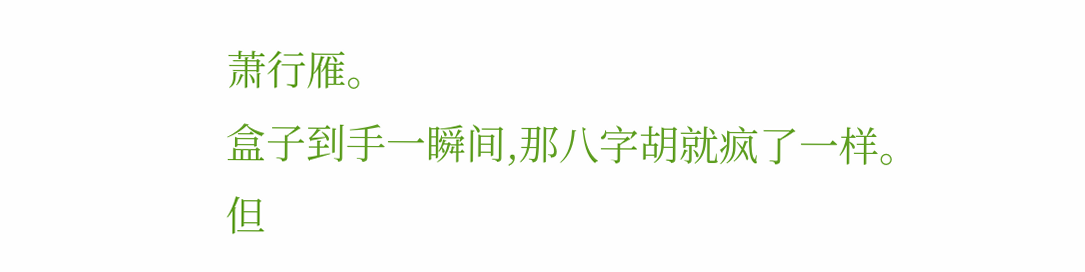萧行雁。
盒子到手一瞬间,那八字胡就疯了一样。
但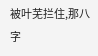被叶芜拦住,那八字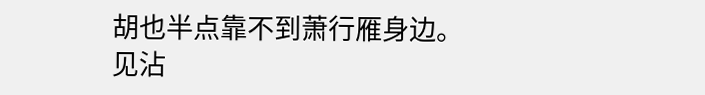胡也半点靠不到萧行雁身边。
见沾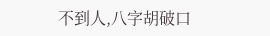不到人,八字胡破口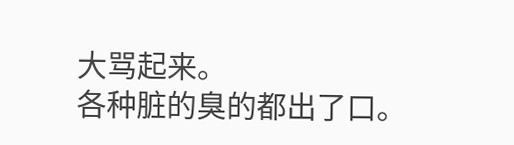大骂起来。
各种脏的臭的都出了口。